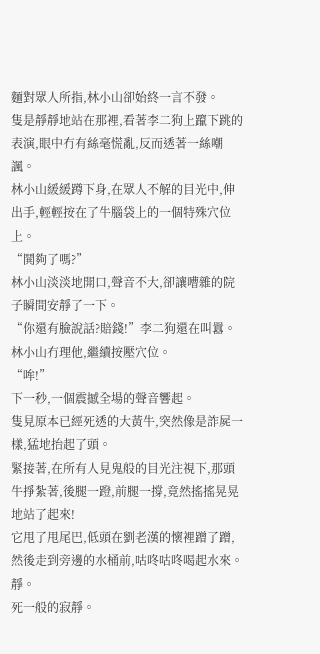麵對眾人所指,林小山卻始終一言不發。
隻是靜靜地站在那裡,看著李二狗上躥下跳的表演,眼中冇有絲毫慌亂,反而透著一絲嘲諷。
林小山緩緩蹲下身,在眾人不解的目光中,伸出手,輕輕按在了牛腦袋上的一個特殊穴位上。
“鬨夠了嗎?”
林小山淡淡地開口,聲音不大,卻讓嘈雜的院子瞬間安靜了一下。
“你還有臉說話?賠錢!”李二狗還在叫囂。
林小山冇理他,繼續按壓穴位。
“哞!”
下一秒,一個震撼全場的聲音響起。
隻見原本已經死透的大黃牛,突然像是詐屍一樣,猛地抬起了頭。
緊接著,在所有人見鬼般的目光注視下,那頭牛掙紮著,後腿一蹬,前腿一撐,竟然搖搖晃晃地站了起來!
它甩了甩尾巴,低頭在劉老漢的懷裡蹭了蹭,然後走到旁邊的水桶前,咕咚咕咚喝起水來。
靜。
死一般的寂靜。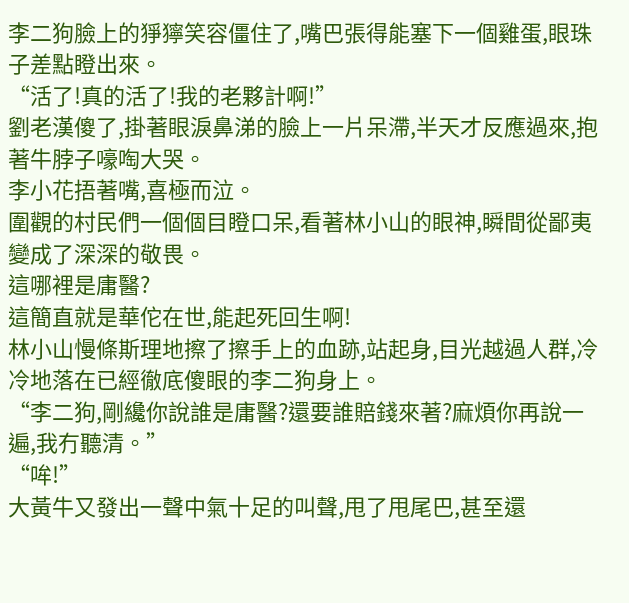李二狗臉上的猙獰笑容僵住了,嘴巴張得能塞下一個雞蛋,眼珠子差點瞪出來。
“活了!真的活了!我的老夥計啊!”
劉老漢傻了,掛著眼淚鼻涕的臉上一片呆滯,半天才反應過來,抱著牛脖子嚎啕大哭。
李小花捂著嘴,喜極而泣。
圍觀的村民們一個個目瞪口呆,看著林小山的眼神,瞬間從鄙夷變成了深深的敬畏。
這哪裡是庸醫?
這簡直就是華佗在世,能起死回生啊!
林小山慢條斯理地擦了擦手上的血跡,站起身,目光越過人群,冷冷地落在已經徹底傻眼的李二狗身上。
“李二狗,剛纔你說誰是庸醫?還要誰賠錢來著?麻煩你再說一遍,我冇聽清。”
“哞!”
大黃牛又發出一聲中氣十足的叫聲,甩了甩尾巴,甚至還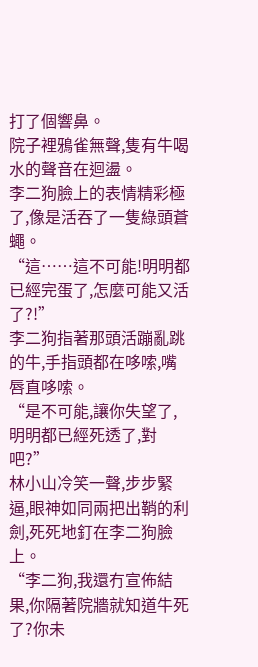打了個響鼻。
院子裡鴉雀無聲,隻有牛喝水的聲音在迴盪。
李二狗臉上的表情精彩極了,像是活吞了一隻綠頭蒼蠅。
“這……這不可能!明明都已經完蛋了,怎麼可能又活了?!”
李二狗指著那頭活蹦亂跳的牛,手指頭都在哆嗦,嘴唇直哆嗦。
“是不可能,讓你失望了,明明都已經死透了,對吧?”
林小山冷笑一聲,步步緊逼,眼神如同兩把出鞘的利劍,死死地釘在李二狗臉上。
“李二狗,我還冇宣佈結果,你隔著院牆就知道牛死了?你未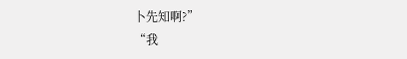卜先知啊?”
“我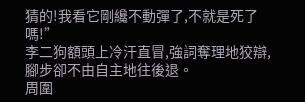猜的!我看它剛纔不動彈了,不就是死了嗎!”
李二狗額頭上冷汗直冒,強詞奪理地狡辯,腳步卻不由自主地往後退。
周圍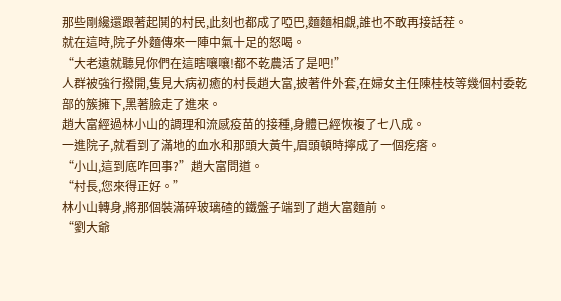那些剛纔還跟著起鬨的村民,此刻也都成了啞巴,麵麵相覷,誰也不敢再接話茬。
就在這時,院子外麵傳來一陣中氣十足的怒喝。
“大老遠就聽見你們在這瞎嚷嚷!都不乾農活了是吧!”
人群被強行撥開,隻見大病初癒的村長趙大富,披著件外套,在婦女主任陳桂枝等幾個村委乾部的簇擁下,黑著臉走了進來。
趙大富經過林小山的調理和流感疫苗的接種,身體已經恢複了七八成。
一進院子,就看到了滿地的血水和那頭大黃牛,眉頭頓時擰成了一個疙瘩。
“小山,這到底咋回事?”趙大富問道。
“村長,您來得正好。”
林小山轉身,將那個裝滿碎玻璃碴的鐵盤子端到了趙大富麵前。
“劉大爺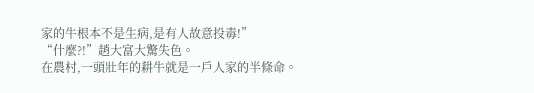家的牛根本不是生病,是有人故意投毒!”
“什麼?!”趙大富大驚失色。
在農村,一頭壯年的耕牛就是一戶人家的半條命。